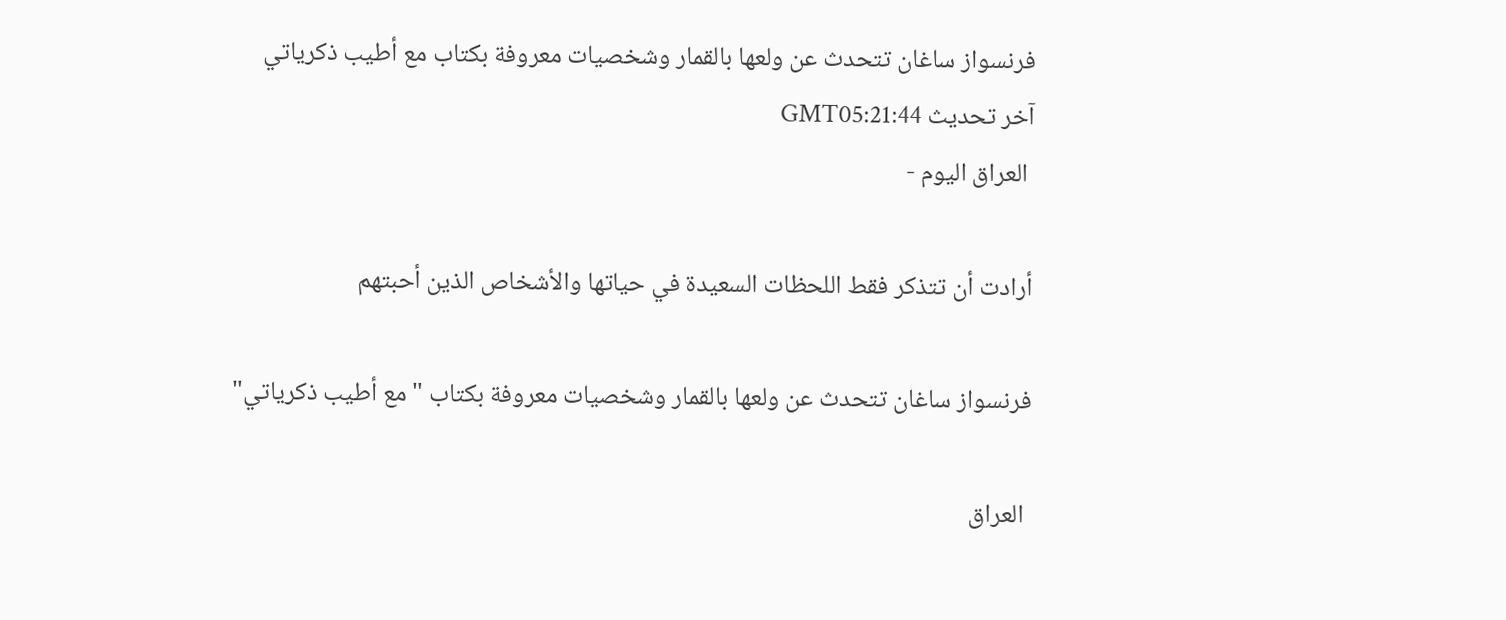فرنسواز ساغان تتحدث عن ولعها بالقمار وشخصيات معروفة بكتاب مع أطيب ذكرياتي
آخر تحديث GMT05:21:44
 العراق اليوم -

أرادت أن تتذكر فقط اللحظات السعيدة في حياتها والأشخاص الذين أحبتهم

فرنسواز ساغان تتحدث عن ولعها بالقمار وشخصيات معروفة بكتاب "مع أطيب ذكرياتي"

 العراق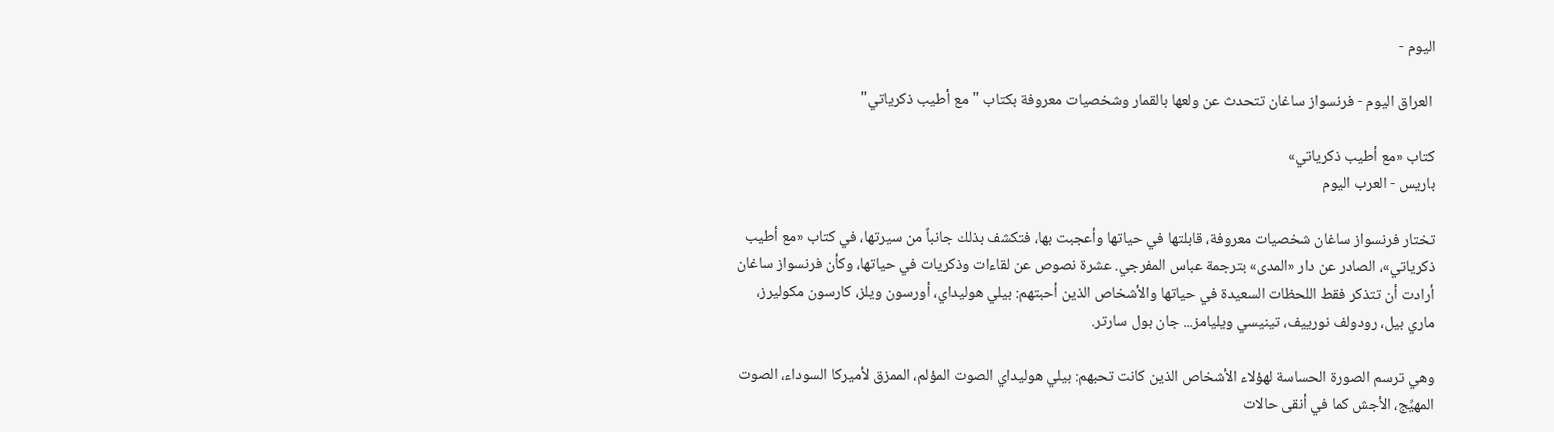اليوم -

 العراق اليوم - فرنسواز ساغان تتحدث عن ولعها بالقمار وشخصيات معروفة بكتاب "مع أطيب ذكرياتي"

كتاب «مع أطيب ذكرياتي»
باريس - العرب اليوم

تختار فرنسواز ساغان شخصيات معروفة، قابلتها في حياتها وأعجبت بها، فتكشف بذلك جانباً من سيرتها، في كتاب «مع أطيب ذكرياتي»، الصادر عن دار «المدى» بترجمة عباس المفرجي. عشرة نصوص عن لقاءات وذكريات في حياتها، وكأن فرنسواز ساغان أرادت أن تتذكر فقط اللحظات السعيدة في حياتها والأشخاص الذين أحبتهم: بيلي هوليداي، أورسون ويلز، كارسون مكوليرز، ماري بيل، رودولف نورييف، تينيسي ويليامز... جان بول سارتر.

وهي ترسم الصورة الحساسة لهؤلاء الأشخاص الذين كانت تحبهم: بيلي هوليداي الصوت المؤلم، الممزق لأميركا السوداء، الصوت المهيِّج، الأجش كما في أنقى حالات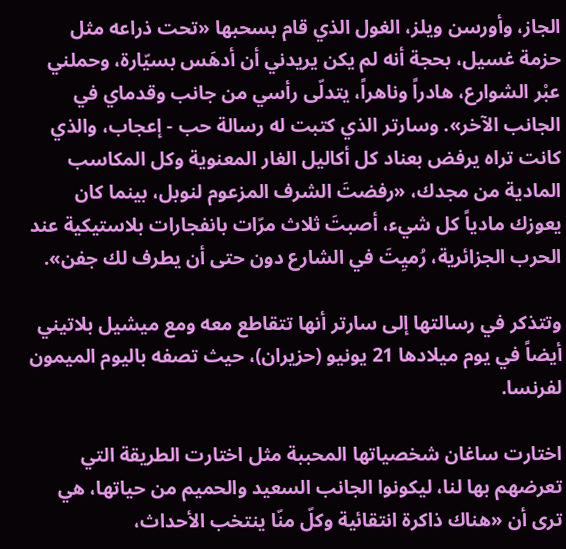الجاز، وأورسن ويلز، الغول الذي قام بسحبها «تحت ذراعه مثل حزمة غسيل، بحجة أنه لم يكن يريدني أن أدهَس بسيّارة، وحملني عبْر الشوارع، هادراً وناهراً، يتدلّى رأسي من جانب وقدماي في الجانب الآخر». وسارتر الذي كتبت له رسالة حب - إعجاب، والذي كانت تراه يرفض بعناد كل أكاليل الغار المعنوية وكل المكاسب المادية من مجدك، «رفضتَ الشرف المزعوم لنوبل، بينما كان يعوزك مادياً كل شيء، أصبتَ ثلاث مرّات بانفجارات بلاستيكية عند الحرب الجزائرية، رُميِتَ في الشارع دون حتى أن يطرف لك جفن».

وتتذكر في رسالتها إلى سارتر أنها تتقاطع معه ومع ميشيل بلاتيني أيضاً في يوم ميلادها 21 يونيو (حزيران)، حيث تصفه باليوم الميمون لفرنسا.

اختارت ساغان شخصياتها المحببة مثل اختارت الطريقة التي تعرضهم بها لنا، ليكونوا الجانب السعيد والحميم من حياتها، هي ترى أن «هناك ذاكرة انتقائية وكلّ منّا ينتخب الأحداث،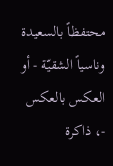محتفظاً بالسعيدة وناسياً الشقيّة - أو العكس بالعكس -، ذاكرة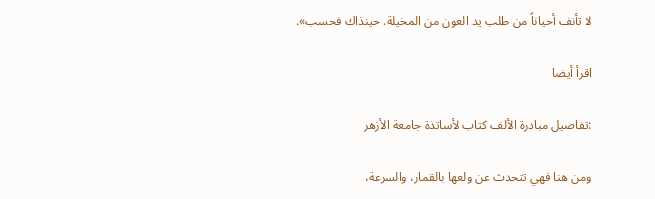لا تأنف أحياناً من طلب يد العون من المخيلة. حينذاك فحسب».

اقرأ أيضا

:تفاصيل مبادرة الألف كتاب لأساتذة جامعة الأزهر

ومن هنا فهي تتحدث عن ولعها بالقمار، والسرعة،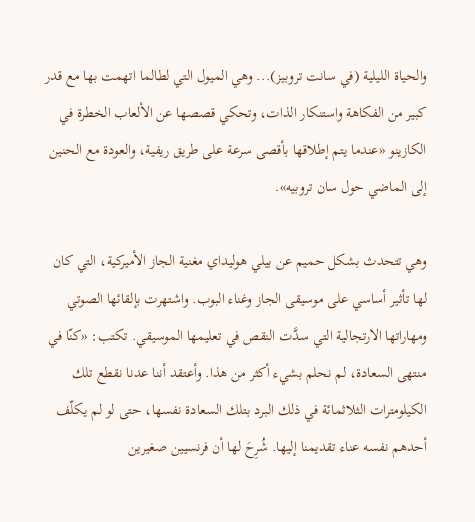والحياة الليلية (في سانت تروبيز)... وهي الميول التي لطالما اتهمت بها مع قدر كبير من الفكاهة واستنكار الذات، وتحكي قصصها عن الألعاب الخطرة في الكازينو «عندما يتم إطلاقها بأقصى سرعة على طريق ريفية، والعودة مع الحنين إلى الماضي حول سان تروبيه».

وهي تتحدث بشكل حميم عن بيلي هوليداي مغنية الجاز الأميركية، التي كان لها تأثير أساسي على موسيقى الجاز وغناء البوب. واشتهرت بإلقائها الصوتي ومهاراتها الارتجالية التي سدَّت النقص في تعليمها الموسيقي. تكتب: «كنّا في منتهى السعادة، لم نحلم بشيء أكثر من هذا. وأعتقد أننا عدنا نقطع تلك الكيلومترات الثلاثمائة في ذلك البرد بتلك السعادة نفسها، حتى لو لم يكلّف أحدهم نفسه عناء تقديمنا إليها. شُرِحَ لها أن فرنسيين صغيرين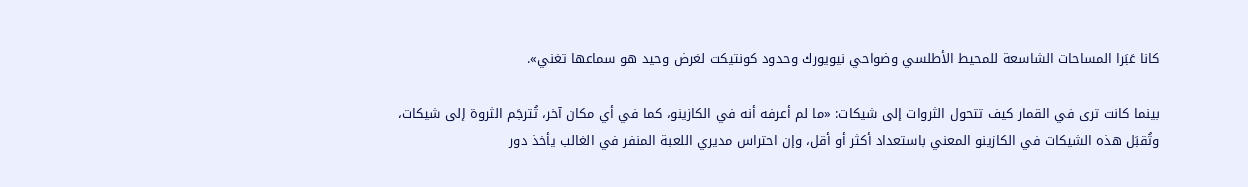كانا عَبَرا المساحات الشاسعة للمحيط الأطلسي وضواحي نيويورك وحدود كونتيكت لغرض وحيد هو سماعها تغني».

بينما كانت ترى في القمار كيف تتحول الثروات إلى شيكات: «ما لم أعرفه أنه في الكازينو، كما في أي مكان آخر، تُترجَم الثروة إلى شيكات، وتُقبَل هذه الشيكات في الكازينو المعني باستعداد أكثر أو أقل، وإن احتراس مديري اللعبة المنفر في الغالب يأخذ دور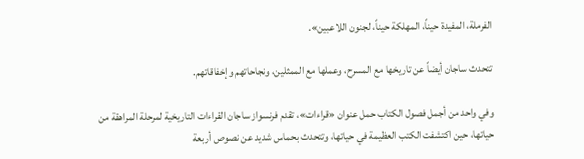الفرملة، المفيدة حيناً، المهلكة حيناً، لجنون اللاعبين».

تتحدث ساجان أيضاً عن تاريخها مع المسرح، وعملها مع الممثلين، ونجاحاتهم وإخفاقاتهم.

وفي واحد من أجمل فصول الكتاب حمل عنوان «قراءات»، تقدم فرنسواز ساجان القراءات التاريخية لمرحلة المراهقة من حياتها، حين اكتشفت الكتب العظيمة في حياتها، وتتحدث بحماس شديد عن نصوص أربعة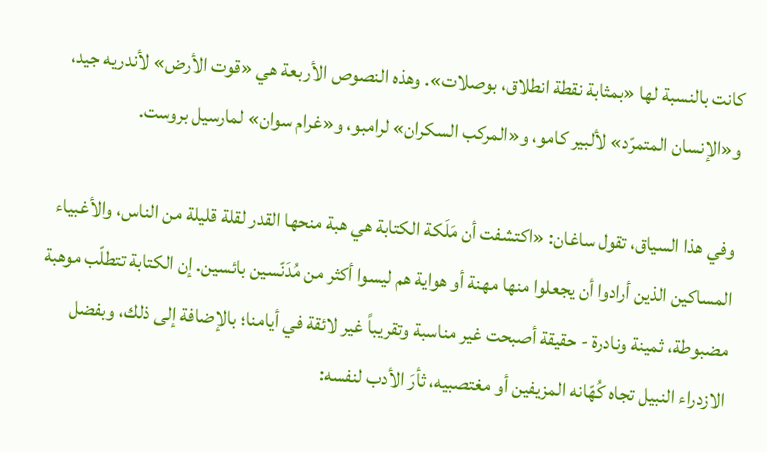كانت بالنسبة لها «بمثابة نقطة انطلاق، بوصلات». وهذه النصوص الأربعة هي «قوت الأرض» لأندريه جيد، و«الإنسان المتمرّد» لألبير كامو، و«المركب السكران» لرامبو، و«غرام سوان» لمارسيل بروست.

وفي هذا السياق، تقول ساغان: «اكتشفت أن مَلَكة الكتابة هي هبة منحها القدر لقلة قليلة من الناس، والأغبياء المساكين الذين أرادوا أن يجعلوا منها مهنة أو هواية هم ليسوا أكثر من مُدَنّسين بائسين. إن الكتابة تتطلّب موهبة مضبوطة، ثمينة ونادرة - حقيقة أصبحت غير مناسبة وتقريباً غير لائقة في أيامنا؛ بالإضافة إلى ذلك، وبفضل الازدراء النبيل تجاه كُهّانه المزيفين أو مغتصبيه، ثأرَ الأدب لنفسه: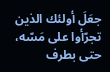جعَلَ أولئك الذين تجرّأوا على مَسّه، حتى بطرف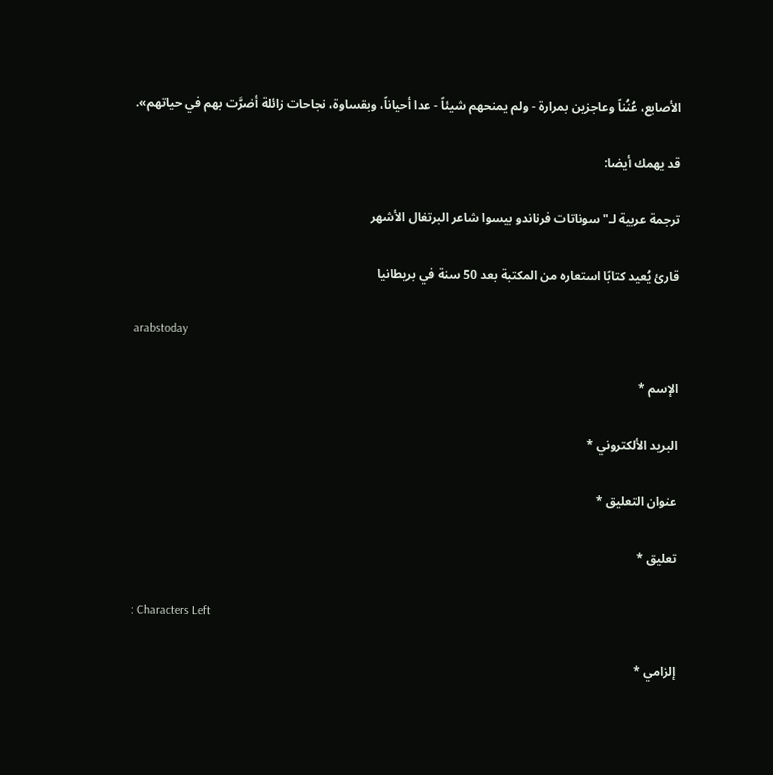الأصابع، عُنُناً وعاجزين بمرارة - ولم يمنحهم شيئاً - عدا أحياناً، وبقساوة، نجاحات زائلة أضرَّت بهم في حياتهم».

قد يهمك أيضا:

ترجمة عربية لـ"سوناتات فرناندو بيسوا شاعر البرتغال الأشهر

قارئ يُعيد كتابًا استعاره من المكتبة بعد 50 سنة في بريطانيا

arabstoday

الإسم *

البريد الألكتروني *

عنوان التعليق *

تعليق *

: Characters Left

إلزامي *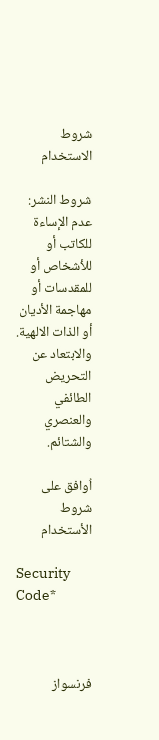شروط الاستخدام

شروط النشر: عدم الإساءة للكاتب أو للأشخاص أو للمقدسات أو مهاجمة الأديان أو الذات الالهية. والابتعاد عن التحريض الطائفي والعنصري والشتائم.

اُوافق على شروط الأستخدام

Security Code*



فرنسواز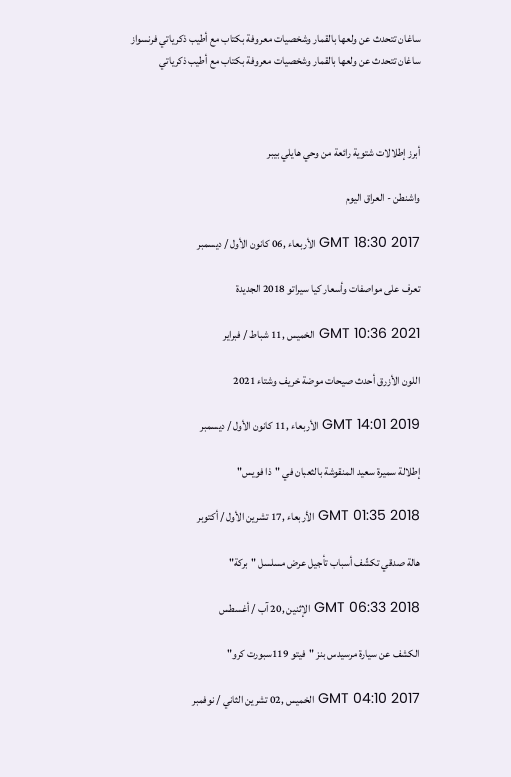ساغان تتحدث عن ولعها بالقمار وشخصيات معروفة بكتاب مع أطيب ذكرياتي فرنسواز ساغان تتحدث عن ولعها بالقمار وشخصيات معروفة بكتاب مع أطيب ذكرياتي



أبرز إطلالات شتوية رائعة من وحي هايلي بيبر

واشنطن - العراق اليوم

GMT 18:30 2017 الأربعاء ,06 كانون الأول / ديسمبر

تعرف على مواصفات وأسعار كيا سيراتو 2018 الجديدة

GMT 10:36 2021 الخميس ,11 شباط / فبراير

اللون الأزرق أحدث صيحات موضة خريف وشتاء 2021

GMT 14:01 2019 الأربعاء ,11 كانون الأول / ديسمبر

إطلالة سميرة سعيد المنقوشة بالثعبان في "ذا فويس"

GMT 01:35 2018 الأربعاء ,17 تشرين الأول / أكتوبر

هالة صدقي تكشّف أسباب تأجيل عرض مسلسل "بركة"

GMT 06:33 2018 الإثنين ,20 آب / أغسطس

الكشف عن سيارة مرسيدس بنز "فيتو 119سبورت كرو"

GMT 04:10 2017 الخميس ,02 تشرين الثاني / نوفمبر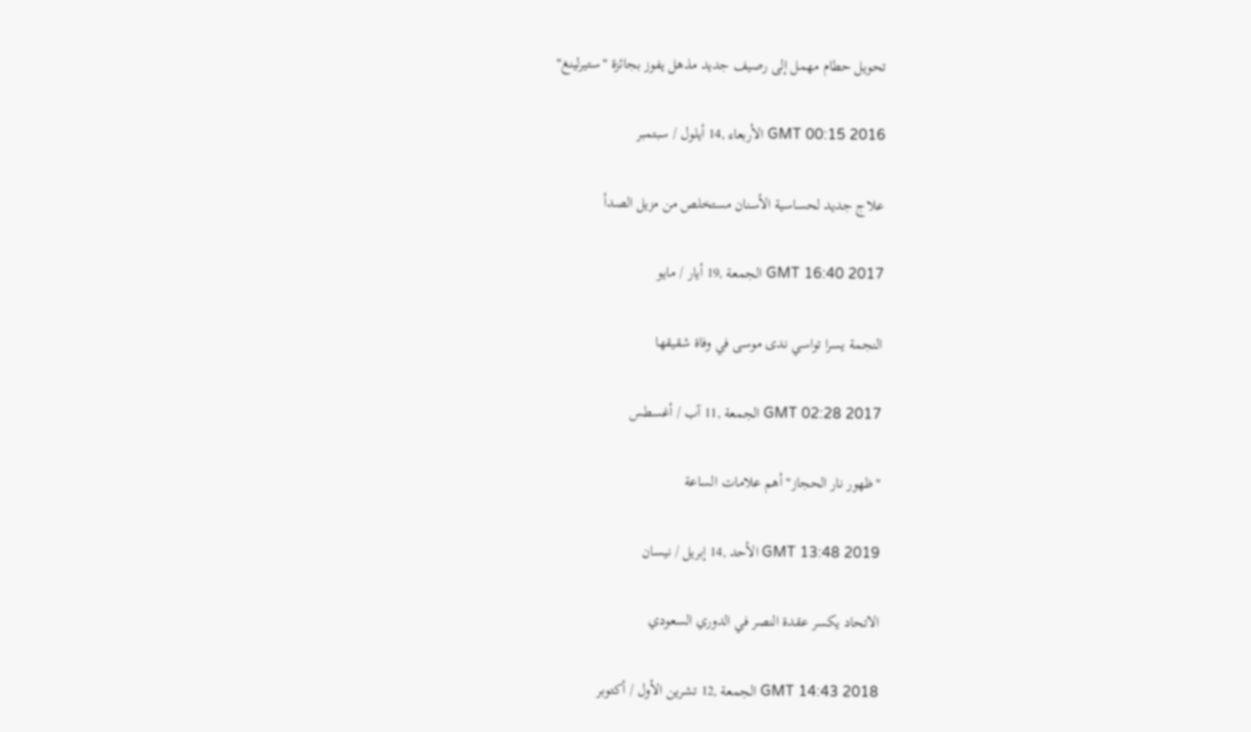تحويل حطام مهمل إلى رصيف جديد مذهل يفوز بجائزة "ستيرلينغ"

GMT 00:15 2016 الأربعاء ,14 أيلول / سبتمبر

علاج جديد لحساسية الأسنان مستخلص من مزيل الصدأ

GMT 16:40 2017 الجمعة ,19 أيار / مايو

النجمة يسرا تواسي ندى موسى في وفاة شقيقها

GMT 02:28 2017 الجمعة ,11 آب / أغسطس

"ظهور نار الحجاز" أهم علامات الساعة

GMT 13:48 2019 الأحد ,14 إبريل / نيسان

الاتحاد يكسر عقدة النصر في الدوري السعودي

GMT 14:43 2018 الجمعة ,12 تشرين الأول / أكتوبر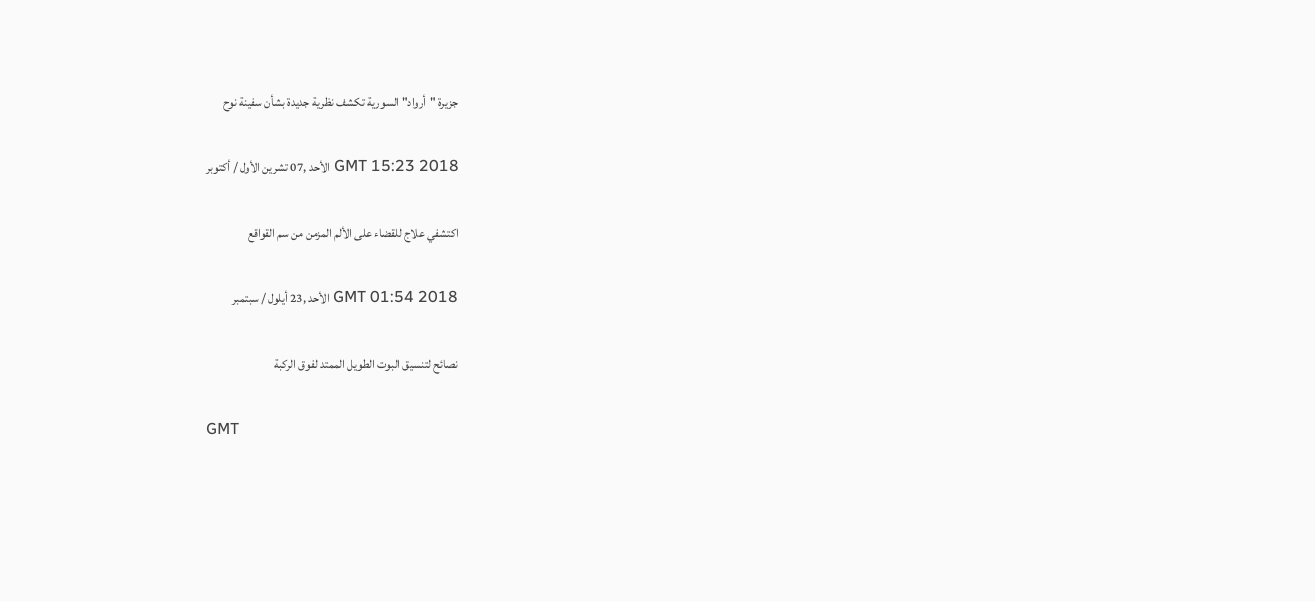جزيرة "أرواد" السورية تكشف نظرية جديدة بشأن سفينة نوح

GMT 15:23 2018 الأحد ,07 تشرين الأول / أكتوبر

اكتشفي علاج للقضاء على الألم المزمن من سم القواقع

GMT 01:54 2018 الأحد ,23 أيلول / سبتمبر

نصائح لتنسيق البوت الطويل الممتد لفوق الركبة

GMT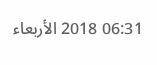06:31 2018 الأربعاء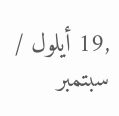,19 أيلول / سبتمبر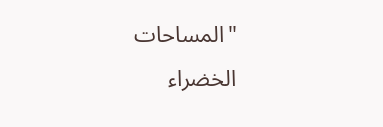"المساحات الخضراء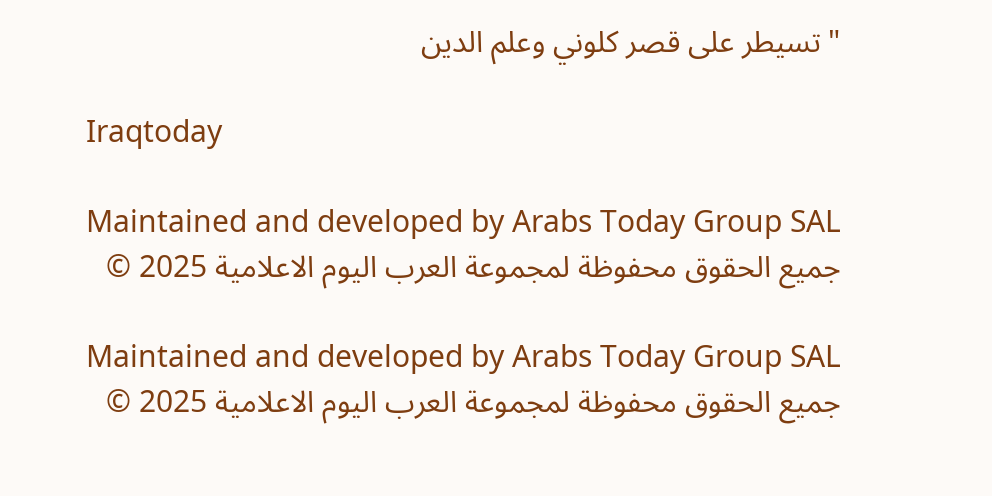" تسيطر على قصر كلوني وعلم الدين

Iraqtoday

Maintained and developed by Arabs Today Group SAL
جميع الحقوق محفوظة لمجموعة العرب اليوم الاعلامية 2025 ©

Maintained and developed by Arabs Today Group SAL
جميع الحقوق محفوظة لمجموعة العرب اليوم الاعلامية 2025 ©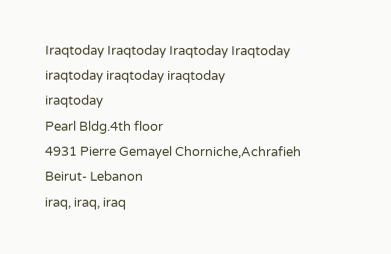Iraqtoday Iraqtoday Iraqtoday Iraqtoday
iraqtoday iraqtoday iraqtoday
iraqtoday
Pearl Bldg.4th floor
4931 Pierre Gemayel Chorniche,Achrafieh
Beirut- Lebanon
iraq, iraq, iraq